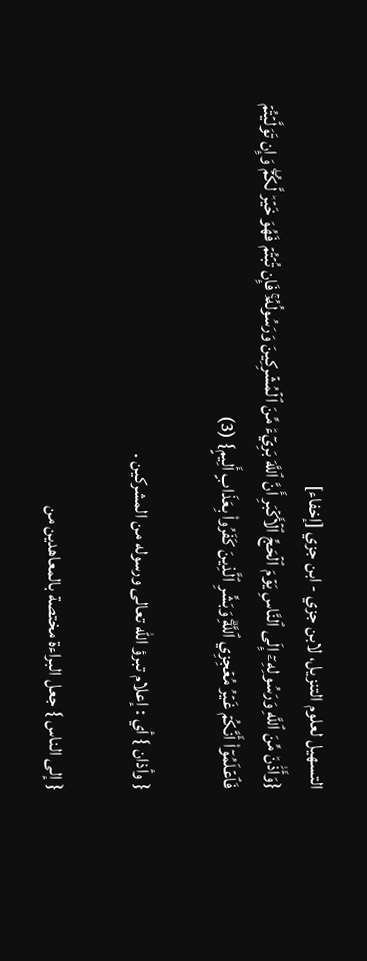التسهيل لعلوم التنزيل، لابن جزي - ابن جزي [إخفاء]
{وَأَذَٰنٞ مِّنَ ٱللَّهِ وَرَسُولِهِۦٓ إِلَى ٱلنَّاسِ يَوۡمَ ٱلۡحَجِّ ٱلۡأَكۡبَرِ أَنَّ ٱللَّهَ بَرِيٓءٞ مِّنَ ٱلۡمُشۡرِكِينَ وَرَسُولُهُۥۚ فَإِن تُبۡتُمۡ فَهُوَ خَيۡرٞ لَّكُمۡۖ وَإِن تَوَلَّيۡتُمۡ فَٱعۡلَمُوٓاْ أَنَّكُمۡ غَيۡرُ مُعۡجِزِي ٱللَّهِۗ وَبَشِّرِ ٱلَّذِينَ كَفَرُواْ بِعَذَابٍ أَلِيمٍ} (3)

{ وأذان } أي : إعلام تبرؤ الله تعالى ورسوله من المشركين .

{ إلى الناس } جعل البراءة مختصة بالمعاهدين من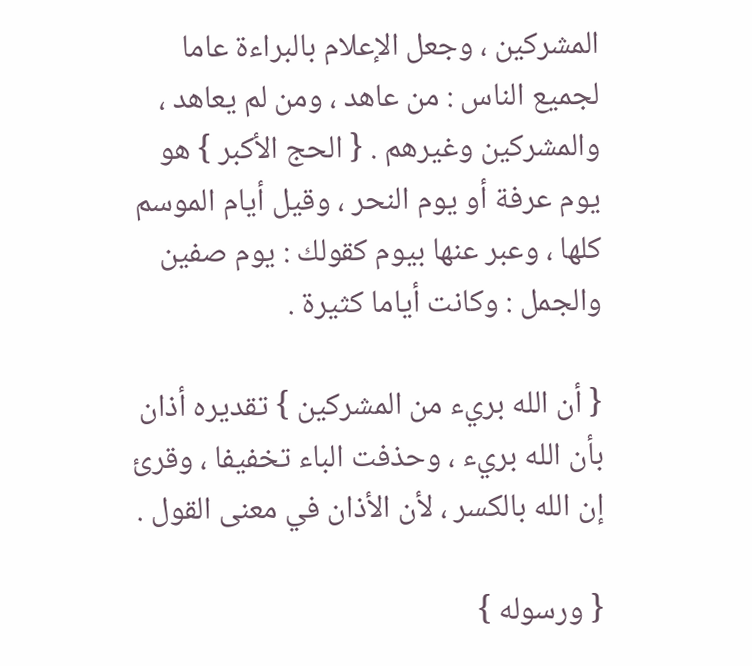المشركين ، وجعل الإعلام بالبراءة عاما لجميع الناس : من عاهد ، ومن لم يعاهد ، والمشركين وغيرهم . { الحج الأكبر } هو يوم عرفة أو يوم النحر ، وقيل أيام الموسم كلها ، وعبر عنها بيوم كقولك : يوم صفين والجمل : وكانت أياما كثيرة .

{ أن الله بريء من المشركين } تقديره أذان بأن الله بريء ، وحذفت الباء تخفيفا ، وقرئ إن الله بالكسر ، لأن الأذان في معنى القول .

{ ورسوله }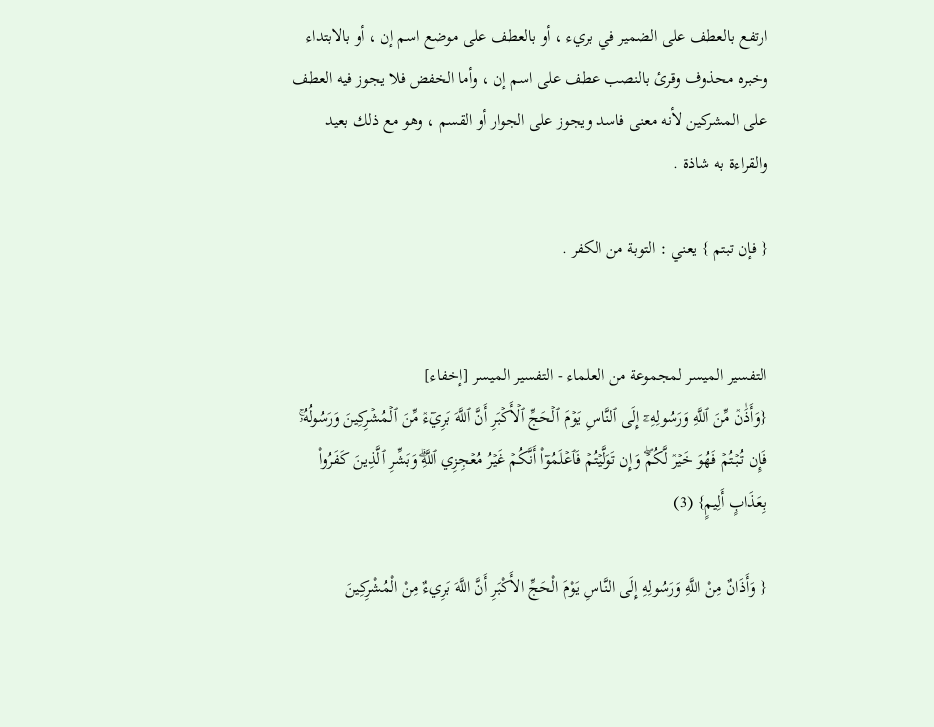ارتفع بالعطف على الضمير في بريء ، أو بالعطف على موضع اسم إن ، أو بالابتداء وخبره محذوف وقرئ بالنصب عطف على اسم إن ، وأما الخفض فلا يجوز فيه العطف على المشركين لأنه معنى فاسد ويجوز على الجوار أو القسم ، وهو مع ذلك بعيد والقراءة به شاذة .

{ فإن تبتم } يعني : التوبة من الكفر .


التفسير الميسر لمجموعة من العلماء - التفسير الميسر [إخفاء]
{وَأَذَٰنٞ مِّنَ ٱللَّهِ وَرَسُولِهِۦٓ إِلَى ٱلنَّاسِ يَوۡمَ ٱلۡحَجِّ ٱلۡأَكۡبَرِ أَنَّ ٱللَّهَ بَرِيٓءٞ مِّنَ ٱلۡمُشۡرِكِينَ وَرَسُولُهُۥۚ فَإِن تُبۡتُمۡ فَهُوَ خَيۡرٞ لَّكُمۡۖ وَإِن تَوَلَّيۡتُمۡ فَٱعۡلَمُوٓاْ أَنَّكُمۡ غَيۡرُ مُعۡجِزِي ٱللَّهِۗ وَبَشِّرِ ٱلَّذِينَ كَفَرُواْ بِعَذَابٍ أَلِيمٍ} (3)

{ وَأَذَانٌ مِنْ اللَّهِ وَرَسُولِهِ إِلَى النَّاسِ يَوْمَ الْحَجِّ الأَكْبَرِ أَنَّ اللَّهَ بَرِيءٌ مِنْ الْمُشْرِكِينَ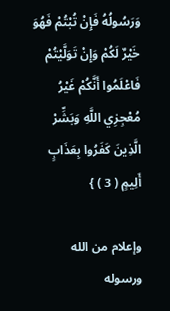وَرَسُولُهُ فَإِنْ تُبْتُمْ فَهُوَ خَيْرٌ لَكُمْ وَإِنْ تَوَلَّيْتُمْ فَاعْلَمُوا أَنَّكُمْ غَيْرُ مُعْجِزِي اللَّهِ وَبَشِّرْ الَّذِينَ كَفَرُوا بِعَذَابٍ أَلِيمٍ ( 3 ) }

وإعلام من الله ورسوله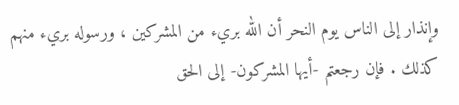وإنذار إلى الناس يوم النحر أن الله بريء من المشركين ، ورسوله بريء منهم كذلك . فإن رجعتم -أيها المشركون- إلى الحق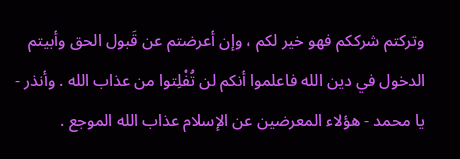وتركتم شرككم فهو خير لكم ، وإن أعرضتم عن قَبول الحق وأبيتم الدخول في دين الله فاعلموا أنكم لن تُفْلِتوا من عذاب الله . وأنذر - يا محمد - هؤلاء المعرضين عن الإسلام عذاب الله الموجع .